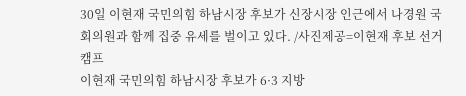30일 이현재 국민의힘 하남시장 후보가 신장시장 인근에서 나경원 국회의원과 함께 집중 유세를 벌이고 있다. /사진제공=이현재 후보 선거 캠프
이현재 국민의힘 하남시장 후보가 6·3 지방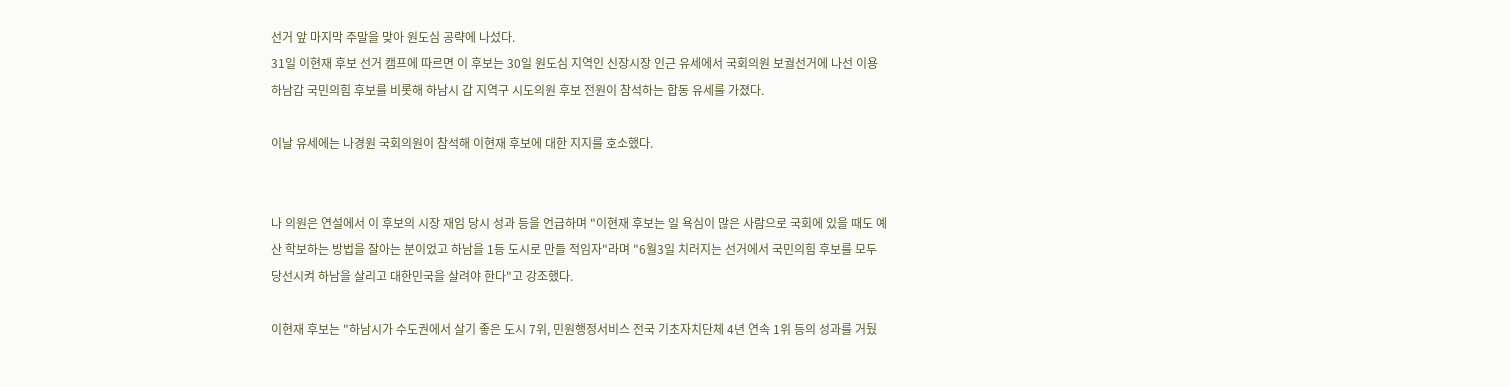선거 앞 마지막 주말을 맞아 원도심 공략에 나섰다.
31일 이현재 후보 선거 캠프에 따르면 이 후보는 30일 원도심 지역인 신장시장 인근 유세에서 국회의원 보궐선거에 나선 이용 하남갑 국민의힘 후보를 비롯해 하남시 갑 지역구 시도의원 후보 전원이 참석하는 합동 유세를 가졌다.

이날 유세에는 나경원 국회의원이 참석해 이현재 후보에 대한 지지를 호소했다.


나 의원은 연설에서 이 후보의 시장 재임 당시 성과 등을 언급하며 "이현재 후보는 일 욕심이 많은 사람으로 국회에 있을 때도 예산 학보하는 방법을 잘아는 분이었고 하남을 1등 도시로 만들 적임자"라며 "6월3일 치러지는 선거에서 국민의힘 후보를 모두 당선시켜 하남을 살리고 대한민국을 살려야 한다"고 강조했다.

이현재 후보는 "하남시가 수도권에서 살기 좋은 도시 7위, 민원행정서비스 전국 기초자치단체 4년 연속 1위 등의 성과를 거뒀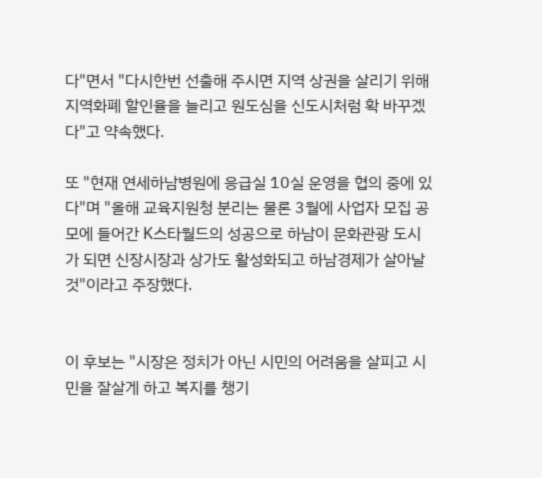다"면서 "다시한번 선출해 주시면 지역 상권을 살리기 위해 지역화폐 할인율을 늘리고 원도심을 신도시처럼 확 바꾸겠다"고 약속했다.

또 "현재 연세하남병원에 응급실 10실 운영을 협의 중에 있다"며 "올해 교육지원청 분리는 물론 3월에 사업자 모집 공모에 들어간 K스타월드의 성공으로 하남이 문화관광 도시가 되면 신장시장과 상가도 활성화되고 하남경제가 살아날 것"이라고 주장했다.


이 후보는 "시장은 정치가 아닌 시민의 어려움을 살피고 시민을 잘살게 하고 복지를 챙기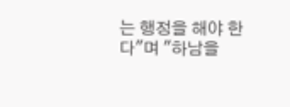는 행정을 해야 한다"며 "하남을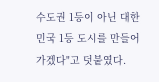수도권 1등이 아닌 대한민국 1등 도시를 만들어 가겠다"고 덧붙였다.